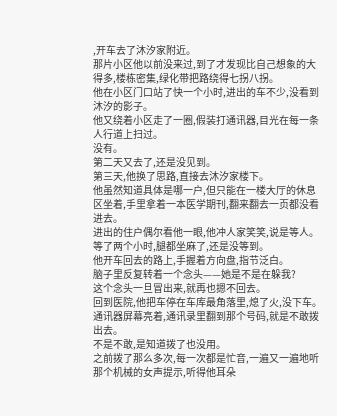,开车去了沐汐家附近。
那片小区他以前没来过,到了才发现比自己想象的大得多,楼栋密集,绿化带把路绕得七拐八拐。
他在小区门口站了快一个小时,进出的车不少,没看到沐汐的影子。
他又绕着小区走了一圈,假装打通讯器,目光在每一条人行道上扫过。
没有。
第二天又去了,还是没见到。
第三天,他换了思路,直接去沐汐家楼下。
他虽然知道具体是哪一户,但只能在一楼大厅的休息区坐着,手里拿着一本医学期刊,翻来翻去一页都没看进去。
进出的住户偶尔看他一眼,他冲人家笑笑,说是等人。
等了两个小时,腿都坐麻了,还是没等到。
他开车回去的路上,手握着方向盘,指节泛白。
脑子里反复转着一个念头——她是不是在躲我?
这个念头一旦冒出来,就再也摁不回去。
回到医院,他把车停在车库最角落里,熄了火,没下车。
通讯器屏幕亮着,通讯录里翻到那个号码,就是不敢拨出去。
不是不敢,是知道拨了也没用。
之前拨了那么多次,每一次都是忙音,一遍又一遍地听那个机械的女声提示,听得他耳朵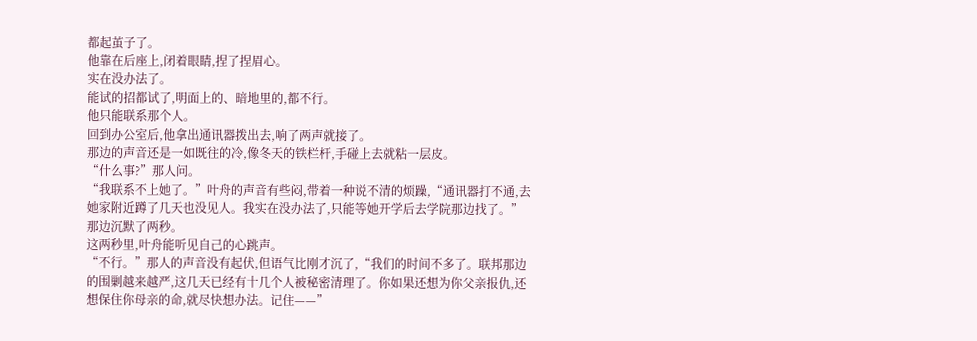都起茧子了。
他靠在后座上,闭着眼睛,捏了捏眉心。
实在没办法了。
能试的招都试了,明面上的、暗地里的,都不行。
他只能联系那个人。
回到办公室后,他拿出通讯器拨出去,响了两声就接了。
那边的声音还是一如既往的冷,像冬天的铁栏杆,手碰上去就粘一层皮。
“什么事?”那人问。
“我联系不上她了。”叶舟的声音有些闷,带着一种说不清的烦躁,“通讯器打不通,去她家附近蹲了几天也没见人。我实在没办法了,只能等她开学后去学院那边找了。”
那边沉默了两秒。
这两秒里,叶舟能听见自己的心跳声。
“不行。”那人的声音没有起伏,但语气比刚才沉了,“我们的时间不多了。联邦那边的围剿越来越严,这几天已经有十几个人被秘密清理了。你如果还想为你父亲报仇,还想保住你母亲的命,就尽快想办法。记住——”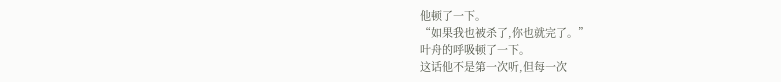他顿了一下。
“如果我也被杀了,你也就完了。”
叶舟的呼吸顿了一下。
这话他不是第一次听,但每一次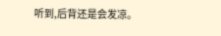听到,后背还是会发凉。